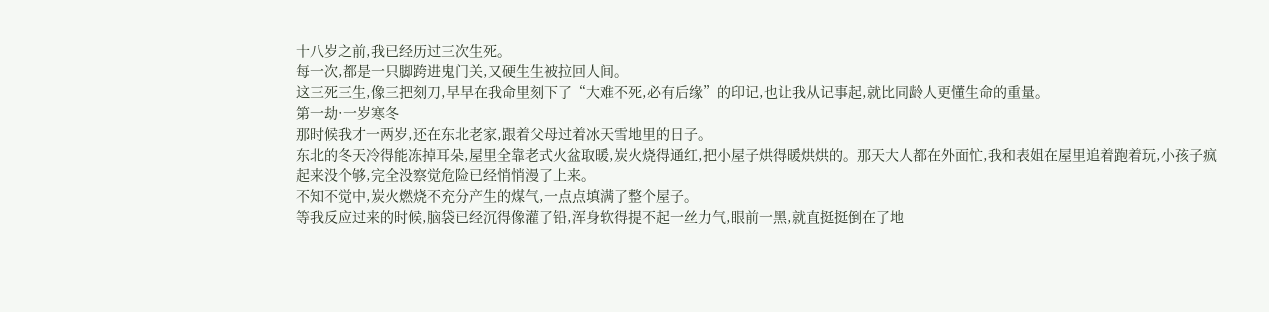十八岁之前,我已经历过三次生死。
每一次,都是一只脚跨进鬼门关,又硬生生被拉回人间。
这三死三生,像三把刻刀,早早在我命里刻下了“大难不死,必有后缘”的印记,也让我从记事起,就比同龄人更懂生命的重量。
第一劫·一岁寒冬
那时候我才一两岁,还在东北老家,跟着父母过着冰天雪地里的日子。
东北的冬天冷得能冻掉耳朵,屋里全靠老式火盆取暖,炭火烧得通红,把小屋子烘得暖烘烘的。那天大人都在外面忙,我和表姐在屋里追着跑着玩,小孩子疯起来没个够,完全没察觉危险已经悄悄漫了上来。
不知不觉中,炭火燃烧不充分产生的煤气,一点点填满了整个屋子。
等我反应过来的时候,脑袋已经沉得像灌了铅,浑身软得提不起一丝力气,眼前一黑,就直挺挺倒在了地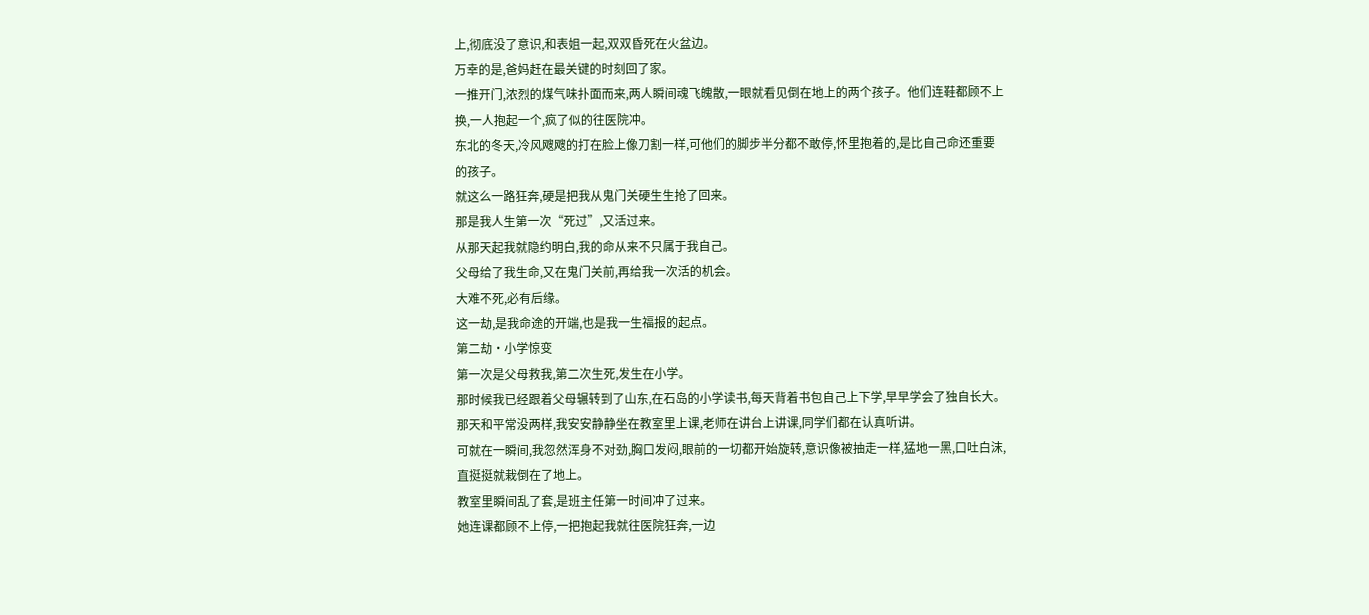上,彻底没了意识,和表姐一起,双双昏死在火盆边。
万幸的是,爸妈赶在最关键的时刻回了家。
一推开门,浓烈的煤气味扑面而来,两人瞬间魂飞魄散,一眼就看见倒在地上的两个孩子。他们连鞋都顾不上换,一人抱起一个,疯了似的往医院冲。
东北的冬天,冷风飕飕的打在脸上像刀割一样,可他们的脚步半分都不敢停,怀里抱着的,是比自己命还重要的孩子。
就这么一路狂奔,硬是把我从鬼门关硬生生抢了回来。
那是我人生第一次“死过”,又活过来。
从那天起我就隐约明白,我的命从来不只属于我自己。
父母给了我生命,又在鬼门关前,再给我一次活的机会。
大难不死,必有后缘。
这一劫,是我命途的开端,也是我一生福报的起点。
第二劫·小学惊变
第一次是父母救我,第二次生死,发生在小学。
那时候我已经跟着父母辗转到了山东,在石岛的小学读书,每天背着书包自己上下学,早早学会了独自长大。
那天和平常没两样,我安安静静坐在教室里上课,老师在讲台上讲课,同学们都在认真听讲。
可就在一瞬间,我忽然浑身不对劲,胸口发闷,眼前的一切都开始旋转,意识像被抽走一样,猛地一黑,口吐白沫,直挺挺就栽倒在了地上。
教室里瞬间乱了套,是班主任第一时间冲了过来。
她连课都顾不上停,一把抱起我就往医院狂奔,一边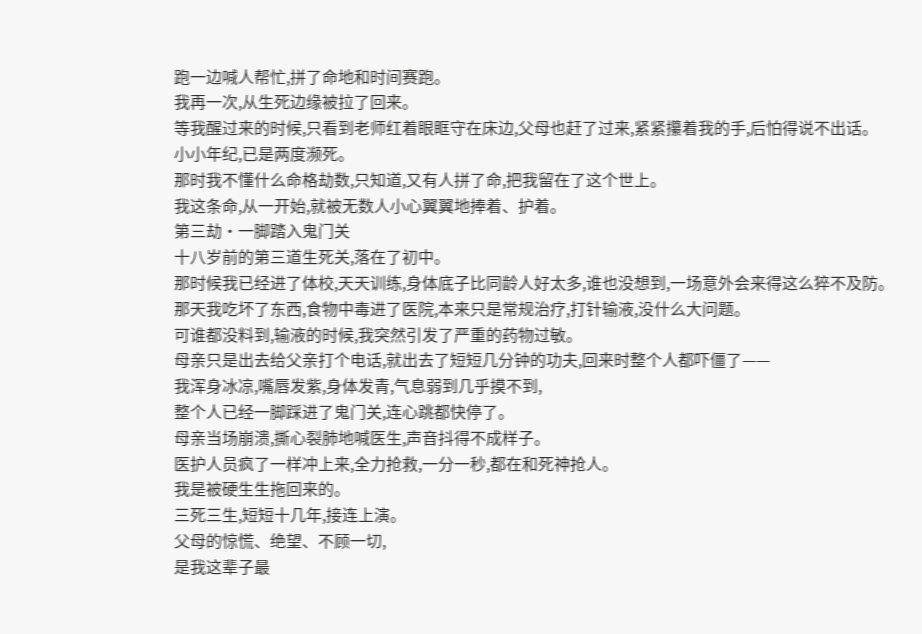跑一边喊人帮忙,拼了命地和时间赛跑。
我再一次,从生死边缘被拉了回来。
等我醒过来的时候,只看到老师红着眼眶守在床边,父母也赶了过来,紧紧攥着我的手,后怕得说不出话。
小小年纪,已是两度濒死。
那时我不懂什么命格劫数,只知道,又有人拼了命,把我留在了这个世上。
我这条命,从一开始,就被无数人小心翼翼地捧着、护着。
第三劫·一脚踏入鬼门关
十八岁前的第三道生死关,落在了初中。
那时候我已经进了体校,天天训练,身体底子比同龄人好太多,谁也没想到,一场意外会来得这么猝不及防。
那天我吃坏了东西,食物中毒进了医院,本来只是常规治疗,打针输液,没什么大问题。
可谁都没料到,输液的时候,我突然引发了严重的药物过敏。
母亲只是出去给父亲打个电话,就出去了短短几分钟的功夫,回来时整个人都吓僵了——
我浑身冰凉,嘴唇发紫,身体发青,气息弱到几乎摸不到,
整个人已经一脚踩进了鬼门关,连心跳都快停了。
母亲当场崩溃,撕心裂肺地喊医生,声音抖得不成样子。
医护人员疯了一样冲上来,全力抢救,一分一秒,都在和死神抢人。
我是被硬生生拖回来的。
三死三生,短短十几年,接连上演。
父母的惊慌、绝望、不顾一切,
是我这辈子最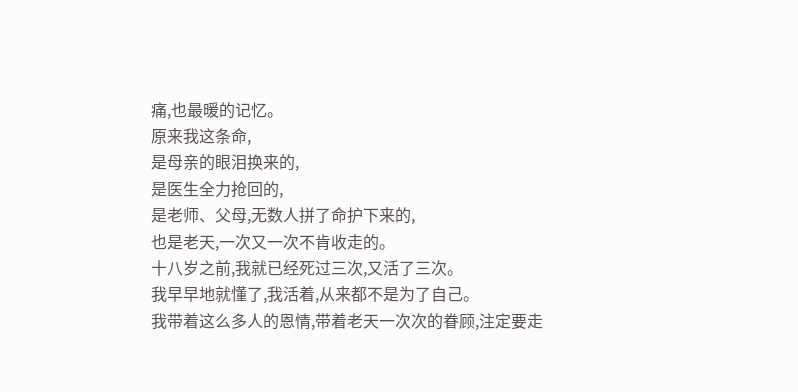痛,也最暖的记忆。
原来我这条命,
是母亲的眼泪换来的,
是医生全力抢回的,
是老师、父母,无数人拼了命护下来的,
也是老天,一次又一次不肯收走的。
十八岁之前,我就已经死过三次,又活了三次。
我早早地就懂了,我活着,从来都不是为了自己。
我带着这么多人的恩情,带着老天一次次的眷顾,注定要走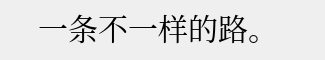一条不一样的路。